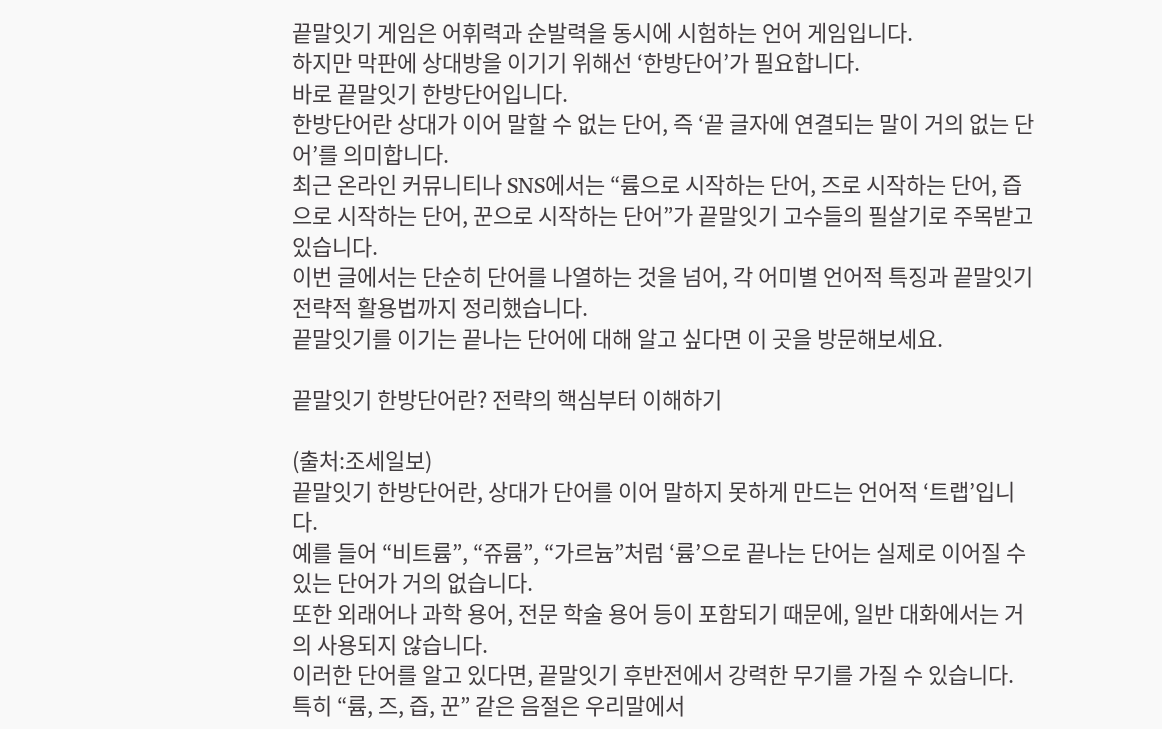끝말잇기 게임은 어휘력과 순발력을 동시에 시험하는 언어 게임입니다.
하지만 막판에 상대방을 이기기 위해선 ‘한방단어’가 필요합니다.
바로 끝말잇기 한방단어입니다.
한방단어란 상대가 이어 말할 수 없는 단어, 즉 ‘끝 글자에 연결되는 말이 거의 없는 단어’를 의미합니다.
최근 온라인 커뮤니티나 SNS에서는 “륨으로 시작하는 단어, 즈로 시작하는 단어, 즙으로 시작하는 단어, 꾼으로 시작하는 단어”가 끝말잇기 고수들의 필살기로 주목받고 있습니다.
이번 글에서는 단순히 단어를 나열하는 것을 넘어, 각 어미별 언어적 특징과 끝말잇기 전략적 활용법까지 정리했습니다.
끝말잇기를 이기는 끝나는 단어에 대해 알고 싶다면 이 곳을 방문해보세요.

끝말잇기 한방단어란? 전략의 핵심부터 이해하기

(출처:조세일보)
끝말잇기 한방단어란, 상대가 단어를 이어 말하지 못하게 만드는 언어적 ‘트랩’입니다.
예를 들어 “비트륨”, “쥬륨”, “가르늄”처럼 ‘륨’으로 끝나는 단어는 실제로 이어질 수 있는 단어가 거의 없습니다.
또한 외래어나 과학 용어, 전문 학술 용어 등이 포함되기 때문에, 일반 대화에서는 거의 사용되지 않습니다.
이러한 단어를 알고 있다면, 끝말잇기 후반전에서 강력한 무기를 가질 수 있습니다.
특히 “륨, 즈, 즙, 꾼” 같은 음절은 우리말에서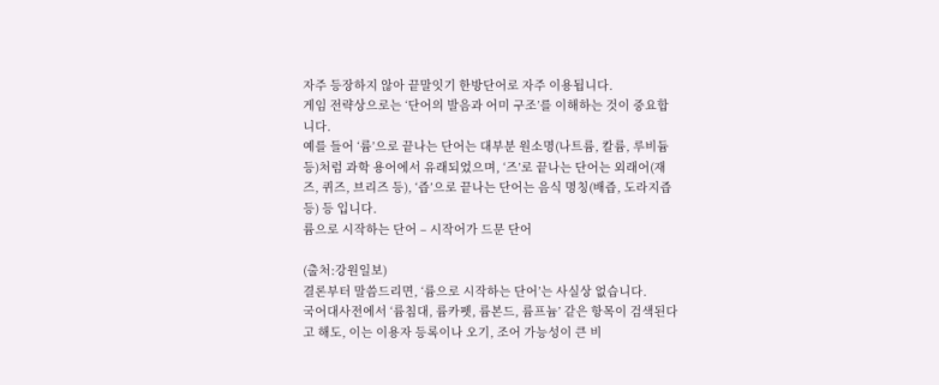자주 등장하지 않아 끝말잇기 한방단어로 자주 이용됩니다.
게임 전략상으로는 ‘단어의 발음과 어미 구조’를 이해하는 것이 중요합니다.
예를 들어 ‘륨’으로 끝나는 단어는 대부분 원소명(나트륨, 칼륨, 루비듐 등)처럼 과학 용어에서 유래되었으며, ‘즈’로 끝나는 단어는 외래어(재즈, 퀴즈, 브리즈 등), ‘즙’으로 끝나는 단어는 음식 명칭(배즙, 도라지즙 등) 등 입니다.
륨으로 시작하는 단어 – 시작어가 드문 단어

(출처:강원일보)
결론부터 말씀드리면, ‘륨으로 시작하는 단어’는 사실상 없습니다.
국어대사전에서 ‘륨침대, 륨카펫, 륨본드, 륨프늄’ 같은 항목이 검색된다고 해도, 이는 이용자 등록이나 오기, 조어 가능성이 큰 비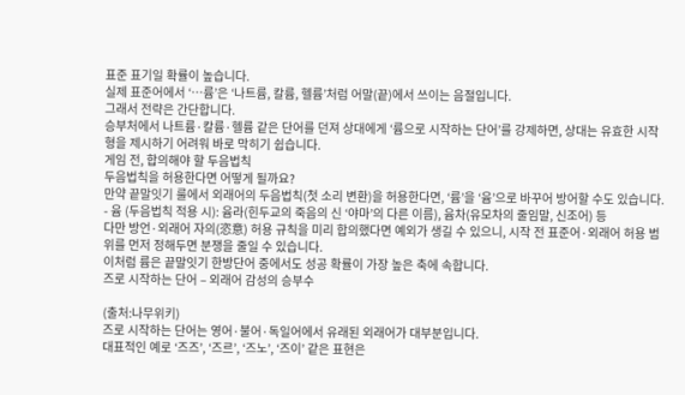표준 표기일 확률이 높습니다.
실제 표준어에서 ‘…륨’은 ‘나트륨, 칼륨, 헬륨’처럼 어말(끝)에서 쓰이는 음절입니다.
그래서 전략은 간단합니다.
승부처에서 나트륨·칼륨·헬륨 같은 단어를 던져 상대에게 ‘륨으로 시작하는 단어’를 강제하면, 상대는 유효한 시작형을 제시하기 어려워 바로 막히기 쉽습니다.
게임 전, 합의해야 할 두음법칙
두음법칙을 허용한다면 어떻게 될까요?
만약 끝말잇기 룰에서 외래어의 두음법칙(첫 소리 변환)을 허용한다면, ‘륨’을 ‘윰’으로 바꾸어 방어할 수도 있습니다.
- 윰 (두음법칙 적용 시): 윰라(힌두교의 죽음의 신 ‘야마’의 다른 이름), 윰차(유모차의 줄임말, 신조어) 등
다만 방언·외래어 자의(恣意) 허용 규칙을 미리 합의했다면 예외가 생길 수 있으니, 시작 전 표준어·외래어 허용 범위를 먼저 정해두면 분쟁을 줄일 수 있습니다.
이처럼 륨은 끝말잇기 한방단어 중에서도 성공 확률이 가장 높은 축에 속합니다.
즈로 시작하는 단어 – 외래어 감성의 승부수

(출처:나무위키)
즈로 시작하는 단어는 영어·불어·독일어에서 유래된 외래어가 대부분입니다.
대표적인 예로 ‘즈즈’, ‘즈르’, ‘즈노’, ‘즈이’ 같은 표현은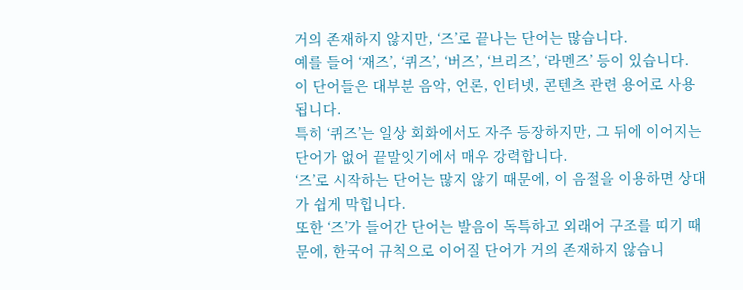거의 존재하지 않지만, ‘즈’로 끝나는 단어는 많습니다.
예를 들어 ‘재즈’, ‘퀴즈’, ‘버즈’, ‘브리즈’, ‘라멘즈’ 등이 있습니다.
이 단어들은 대부분 음악, 언론, 인터넷, 콘텐츠 관련 용어로 사용됩니다.
특히 ‘퀴즈’는 일상 회화에서도 자주 등장하지만, 그 뒤에 이어지는 단어가 없어 끝말잇기에서 매우 강력합니다.
‘즈’로 시작하는 단어는 많지 않기 때문에, 이 음절을 이용하면 상대가 쉽게 막힙니다.
또한 ‘즈’가 들어간 단어는 발음이 독특하고 외래어 구조를 띠기 때문에, 한국어 규칙으로 이어질 단어가 거의 존재하지 않습니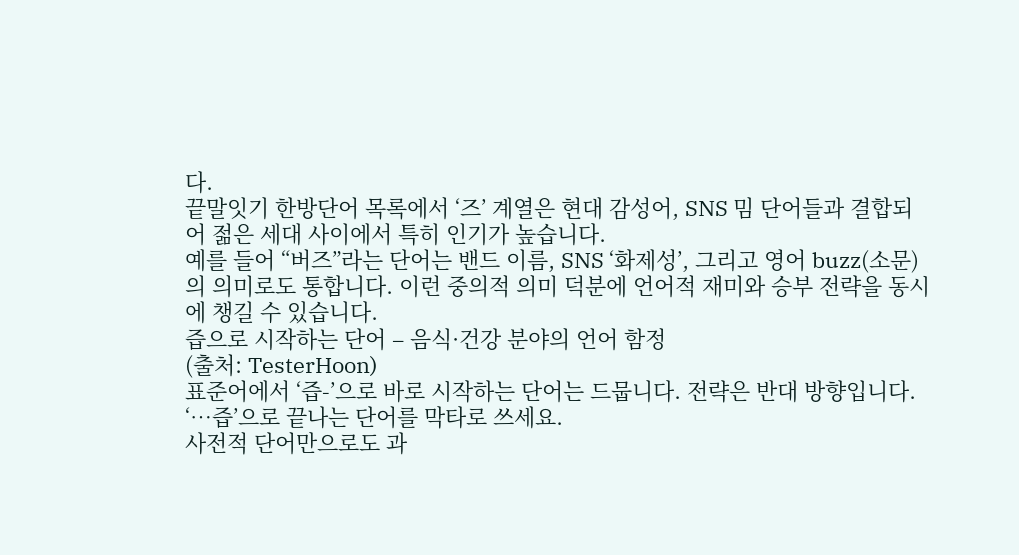다.
끝말잇기 한방단어 목록에서 ‘즈’ 계열은 현대 감성어, SNS 밈 단어들과 결합되어 젊은 세대 사이에서 특히 인기가 높습니다.
예를 들어 “버즈”라는 단어는 밴드 이름, SNS ‘화제성’, 그리고 영어 buzz(소문)의 의미로도 통합니다. 이런 중의적 의미 덕분에 언어적 재미와 승부 전략을 동시에 챙길 수 있습니다.
즙으로 시작하는 단어 – 음식·건강 분야의 언어 함정
(출처: TesterHoon)
표준어에서 ‘즙-’으로 바로 시작하는 단어는 드뭅니다. 전략은 반대 방향입니다.
‘…즙’으로 끝나는 단어를 막타로 쓰세요.
사전적 단어만으로도 과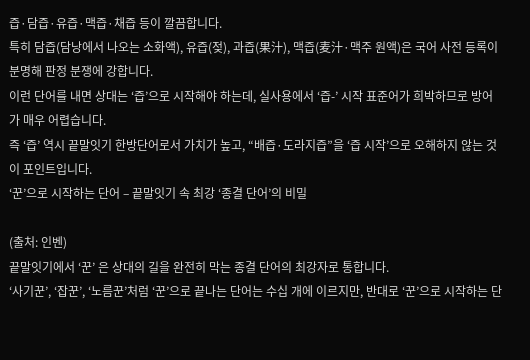즙·담즙·유즙·맥즙·채즙 등이 깔끔합니다.
특히 담즙(담낭에서 나오는 소화액), 유즙(젖), 과즙(果汁), 맥즙(麦汁·맥주 원액)은 국어 사전 등록이 분명해 판정 분쟁에 강합니다.
이런 단어를 내면 상대는 ‘즙’으로 시작해야 하는데, 실사용에서 ‘즙-’ 시작 표준어가 희박하므로 방어가 매우 어렵습니다.
즉 ‘즙’ 역시 끝말잇기 한방단어로서 가치가 높고, “배즙·도라지즙”을 ‘즙 시작’으로 오해하지 않는 것이 포인트입니다.
‘꾼’으로 시작하는 단어 – 끝말잇기 속 최강 ‘종결 단어’의 비밀

(출처: 인벤)
끝말잇기에서 ‘꾼’ 은 상대의 길을 완전히 막는 종결 단어의 최강자로 통합니다.
‘사기꾼’, ‘잡꾼’, ‘노름꾼’처럼 ‘꾼’으로 끝나는 단어는 수십 개에 이르지만, 반대로 ‘꾼’으로 시작하는 단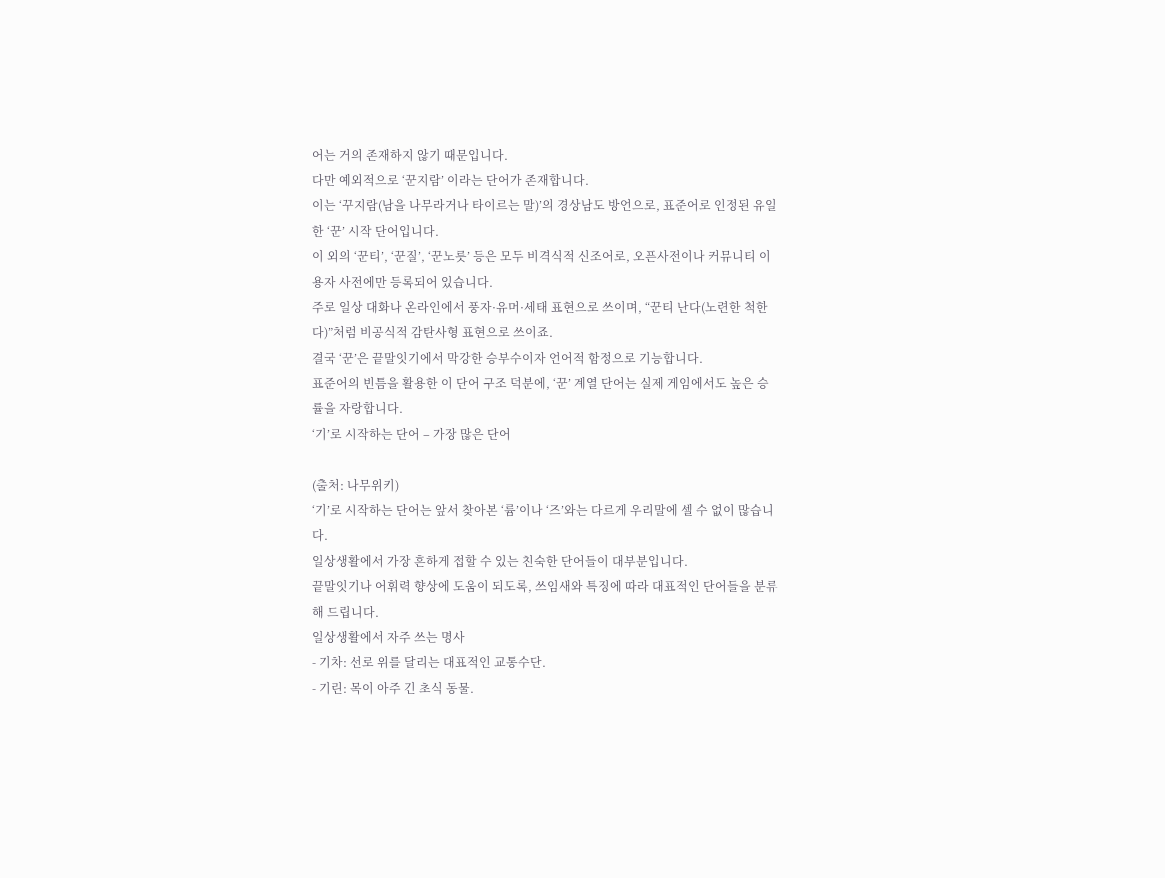어는 거의 존재하지 않기 때문입니다.
다만 예외적으로 ‘꾼지람’ 이라는 단어가 존재합니다.
이는 ‘꾸지람(남을 나무라거나 타이르는 말)’의 경상남도 방언으로, 표준어로 인정된 유일한 ‘꾼’ 시작 단어입니다.
이 외의 ‘꾼티’, ‘꾼질’, ‘꾼노릇’ 등은 모두 비격식적 신조어로, 오픈사전이나 커뮤니티 이용자 사전에만 등록되어 있습니다.
주로 일상 대화나 온라인에서 풍자·유머·세태 표현으로 쓰이며, “꾼티 난다(노련한 척한다)”처럼 비공식적 감탄사형 표현으로 쓰이죠.
결국 ‘꾼’은 끝말잇기에서 막강한 승부수이자 언어적 함정으로 기능합니다.
표준어의 빈틈을 활용한 이 단어 구조 덕분에, ‘꾼’ 계열 단어는 실제 게임에서도 높은 승률을 자랑합니다.
‘기’로 시작하는 단어 – 가장 많은 단어

(출처: 나무위키)
‘기’로 시작하는 단어는 앞서 찾아본 ‘륨’이나 ‘즈’와는 다르게 우리말에 셀 수 없이 많습니다.
일상생활에서 가장 흔하게 접할 수 있는 친숙한 단어들이 대부분입니다.
끝말잇기나 어휘력 향상에 도움이 되도록, 쓰임새와 특징에 따라 대표적인 단어들을 분류해 드립니다.
일상생활에서 자주 쓰는 명사
- 기차: 선로 위를 달리는 대표적인 교통수단.
- 기린: 목이 아주 긴 초식 동물.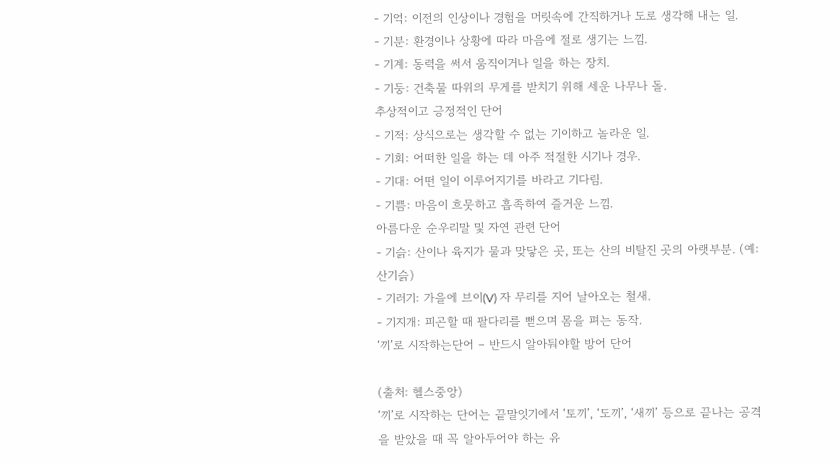- 기억: 이전의 인상이나 경험을 머릿속에 간직하거나 도로 생각해 내는 일.
- 기분: 환경이나 상황에 따라 마음에 절로 생기는 느낌.
- 기계: 동력을 써서 움직이거나 일을 하는 장치.
- 기둥: 건축물 따위의 무게를 받치기 위해 세운 나무나 돌.
추상적이고 긍정적인 단어
- 기적: 상식으로는 생각할 수 없는 기이하고 놀라운 일.
- 기회: 어떠한 일을 하는 데 아주 적절한 시기나 경우.
- 기대: 어떤 일이 이루어지기를 바라고 기다림.
- 기쁨: 마음이 흐뭇하고 흡족하여 즐거운 느낌.
아름다운 순우리말 및 자연 관련 단어
- 기슭: 산이나 육지가 물과 맞닿은 곳, 또는 산의 비탈진 곳의 아랫부분. (예: 산기슭)
- 기러기: 가을에 브이(V) 자 무리를 지어 날아오는 철새.
- 기지개: 피곤할 때 팔다리를 뻗으며 몸을 펴는 동작.
‘끼’로 시작하는단어 – 반드시 알아둬야할 방어 단어

(출처: 헬스중앙)
‘끼’로 시작하는 단어는 끝말잇기에서 ‘토끼’, ‘도끼’, ‘새끼’ 등으로 끝나는 공격을 받았을 때 꼭 알아두어야 하는 유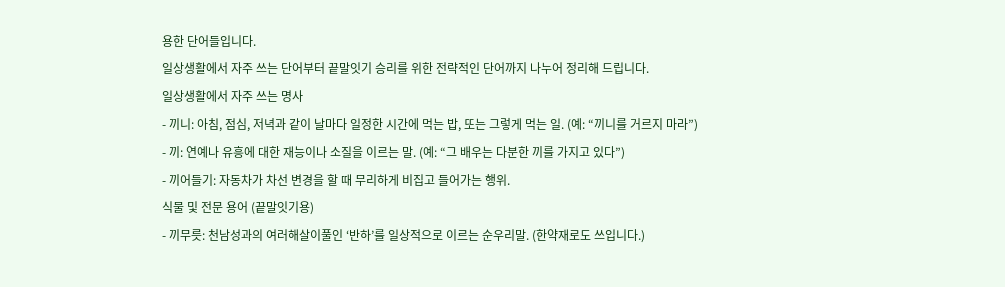용한 단어들입니다.
일상생활에서 자주 쓰는 단어부터 끝말잇기 승리를 위한 전략적인 단어까지 나누어 정리해 드립니다.
일상생활에서 자주 쓰는 명사
- 끼니: 아침, 점심, 저녁과 같이 날마다 일정한 시간에 먹는 밥, 또는 그렇게 먹는 일. (예: “끼니를 거르지 마라”)
- 끼: 연예나 유흥에 대한 재능이나 소질을 이르는 말. (예: “그 배우는 다분한 끼를 가지고 있다”)
- 끼어들기: 자동차가 차선 변경을 할 때 무리하게 비집고 들어가는 행위.
식물 및 전문 용어 (끝말잇기용)
- 끼무릇: 천남성과의 여러해살이풀인 ‘반하’를 일상적으로 이르는 순우리말. (한약재로도 쓰입니다.)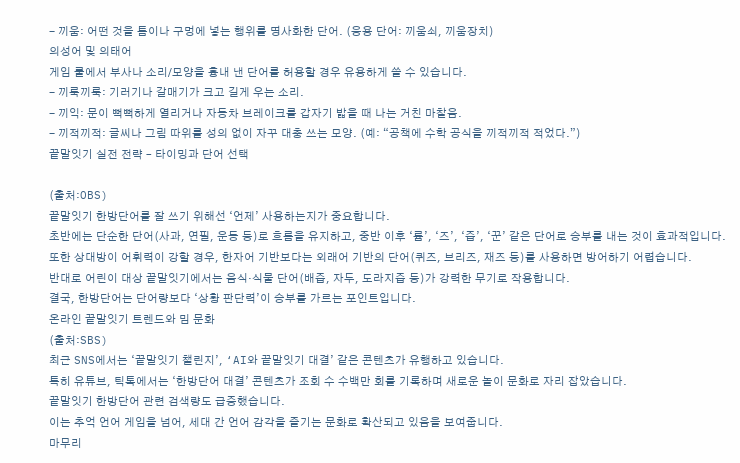- 끼움: 어떤 것을 틈이나 구멍에 넣는 행위를 명사화한 단어. (응용 단어: 끼움쇠, 끼움장치)
의성어 및 의태어
게임 룰에서 부사나 소리/모양을 흉내 낸 단어를 허용할 경우 유용하게 쓸 수 있습니다.
- 끼룩끼룩: 기러기나 갈매기가 크고 길게 우는 소리.
- 끼익: 문이 뻑뻑하게 열리거나 자동차 브레이크를 갑자기 밟을 때 나는 거친 마찰음.
- 끼적끼적: 글씨나 그림 따위를 성의 없이 자꾸 대충 쓰는 모양. (예: “공책에 수학 공식을 끼적끼적 적었다.”)
끝말잇기 실전 전략 – 타이밍과 단어 선택

(출처:OBS)
끝말잇기 한방단어를 잘 쓰기 위해선 ‘언제’ 사용하는지가 중요합니다.
초반에는 단순한 단어(사과, 연필, 운동 등)로 흐름을 유지하고, 중반 이후 ‘륨’, ‘즈’, ‘즙’, ‘꾼’ 같은 단어로 승부를 내는 것이 효과적입니다.
또한 상대방이 어휘력이 강할 경우, 한자어 기반보다는 외래어 기반의 단어(퀴즈, 브리즈, 재즈 등)를 사용하면 방어하기 어렵습니다.
반대로 어린이 대상 끝말잇기에서는 음식·식물 단어(배즙, 자두, 도라지즙 등)가 강력한 무기로 작용합니다.
결국, 한방단어는 단어량보다 ‘상황 판단력’이 승부를 가르는 포인트입니다.
온라인 끝말잇기 트렌드와 밈 문화
(출처:SBS)
최근 SNS에서는 ‘끝말잇기 챌린지’, ‘AI와 끝말잇기 대결’ 같은 콘텐츠가 유행하고 있습니다.
특히 유튜브, 틱톡에서는 ‘한방단어 대결’ 콘텐츠가 조회 수 수백만 회를 기록하며 새로운 놀이 문화로 자리 잡았습니다.
끝말잇기 한방단어 관련 검색량도 급증했습니다.
이는 추억 언어 게임을 넘어, 세대 간 언어 감각을 즐기는 문화로 확산되고 있음을 보여줍니다.
마무리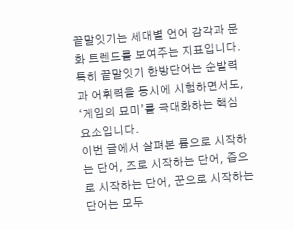끝말잇기는 세대별 언어 감각과 문화 트렌드를 보여주는 지표입니다.
특히 끝말잇기 한방단어는 순발력과 어휘력을 동시에 시험하면서도, ‘게임의 묘미’를 극대화하는 핵심 요소입니다.
이번 글에서 살펴본 륨으로 시작하는 단어, 즈로 시작하는 단어, 즙으로 시작하는 단어, 꾼으로 시작하는 단어는 모두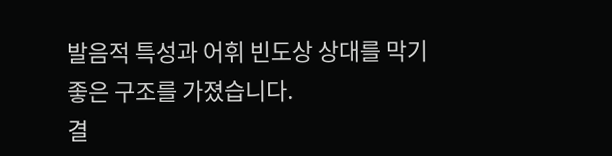발음적 특성과 어휘 빈도상 상대를 막기 좋은 구조를 가졌습니다.
결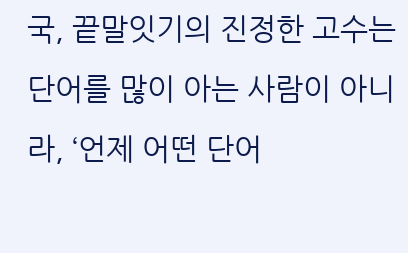국, 끝말잇기의 진정한 고수는 단어를 많이 아는 사람이 아니라, ‘언제 어떤 단어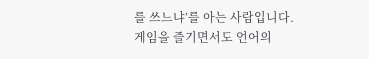를 쓰느냐’를 아는 사람입니다.
게임을 즐기면서도 언어의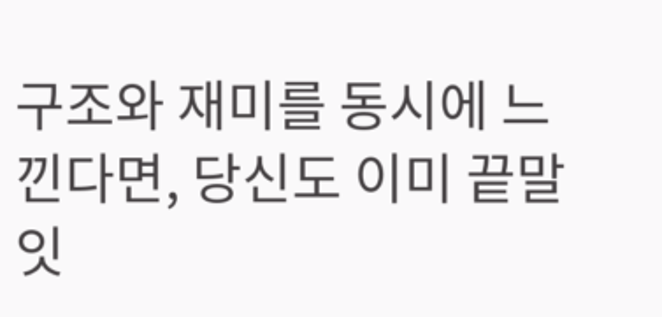구조와 재미를 동시에 느낀다면, 당신도 이미 끝말잇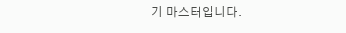기 마스터입니다.